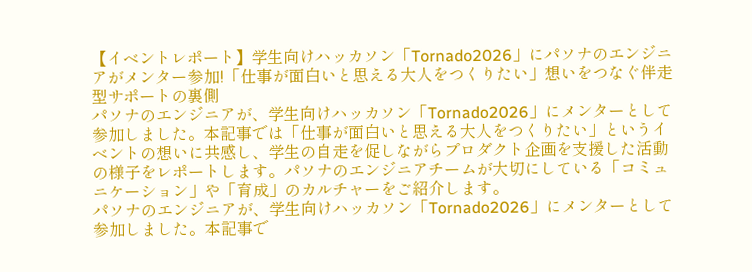【イベントレポート】学生向けハッカソン「Tornado2026」にパソナのエンジニアがメンター参加!「仕事が面白いと思える大人をつくりたい」想いをつなぐ伴走型サポートの裏側
パソナのエンジニアが、学生向けハッカソン「Tornado2026」にメンターとして参加しました。本記事では「仕事が面白いと思える大人をつくりたい」というイベントの想いに共感し、学生の自走を促しながらプロダクト企画を支援した活動の様子をレポートします。パソナのエンジニアチームが大切にしている「コミュニケーション」や「育成」のカルチャーをご紹介します。
パソナのエンジニアが、学生向けハッカソン「Tornado2026」にメンターとして参加しました。本記事で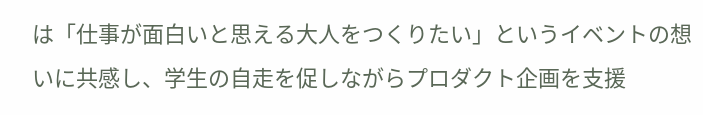は「仕事が面白いと思える大人をつくりたい」というイベントの想いに共感し、学生の自走を促しながらプロダクト企画を支援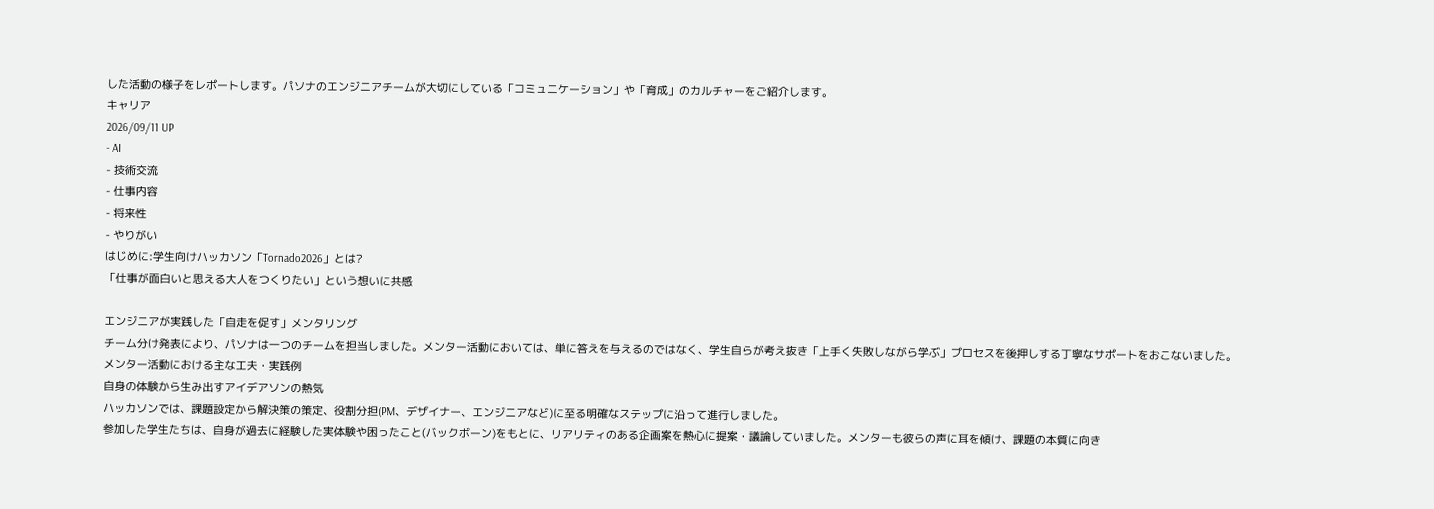した活動の様子をレポートします。パソナのエンジニアチームが大切にしている「コミュニケーション」や「育成」のカルチャーをご紹介します。
キャリア
2026/09/11 UP
- AI
- 技術交流
- 仕事内容
- 将来性
- やりがい
はじめに:学生向けハッカソン「Tornado2026」とは?
「仕事が面白いと思える大人をつくりたい」という想いに共感

エンジニアが実践した「自走を促す」メンタリング
チーム分け発表により、パソナは一つのチームを担当しました。メンター活動においては、単に答えを与えるのではなく、学生自らが考え抜き「上手く失敗しながら学ぶ」プロセスを後押しする丁寧なサポートをおこないました。
メンター活動における主な工夫・実践例
自身の体験から生み出すアイデアソンの熱気
ハッカソンでは、課題設定から解決策の策定、役割分担(PM、デザイナー、エンジニアなど)に至る明確なステップに沿って進行しました。
参加した学生たちは、自身が過去に経験した実体験や困ったこと(バックボーン)をもとに、リアリティのある企画案を熱心に提案・議論していました。メンターも彼らの声に耳を傾け、課題の本質に向き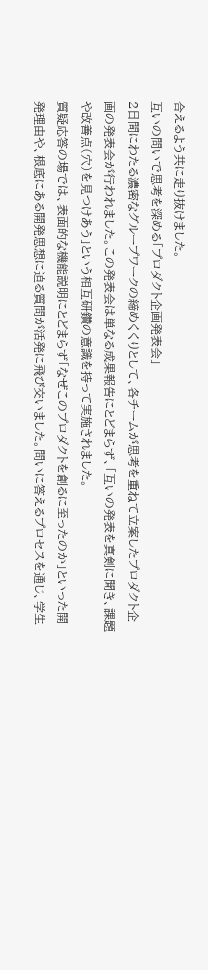合えるよう共に走り抜けました。
互いの問いで思考を深める「プロダクト企画発表会」
2日間にわたる濃密なグループワークの締めくくりとして、各チームが思考を重ねて立案したプロダクト企画の発表会が行われました。この発表会は単なる成果報告にとどまらず、「互いの発表を真剣に聞き、課題や改善点(穴)を見つけあう」という相互研鑽の意識を持って実施されました。
質疑応答の場では、表面的な機能説明にとどまらず「なぜこのプロダクトを創るに至ったのか」といった開発理由や、根底にある開発思想に迫る質問が活発に飛び交いました。問いに答えるプロセスを通じ、学生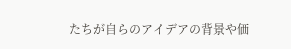たちが自らのアイデアの背景や価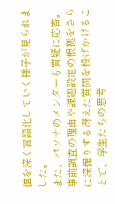値を深く言語化していく様子が見られました。
また、パソナのメンターも質疑に応答。事前調査の理由や課題設定の根拠をさらに深掘りする冴えた質問を投げかけることで、学生たちの思考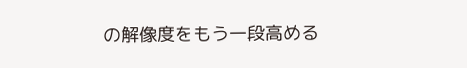の解像度をもう一段高める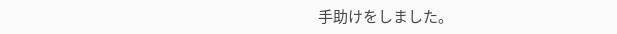手助けをしました。